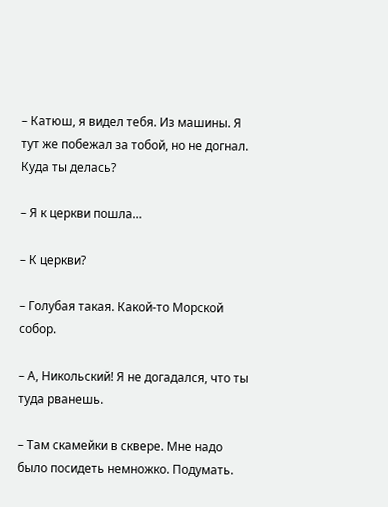– Катюш, я видел тебя. Из машины. Я тут же побежал за тобой, но не догнал. Куда ты делась?

– Я к церкви пошла…

– К церкви?

– Голубая такая. Какой-то Морской собор.

– А, Никольский! Я не догадался, что ты туда рванешь.

– Там скамейки в сквере. Мне надо было посидеть немножко. Подумать.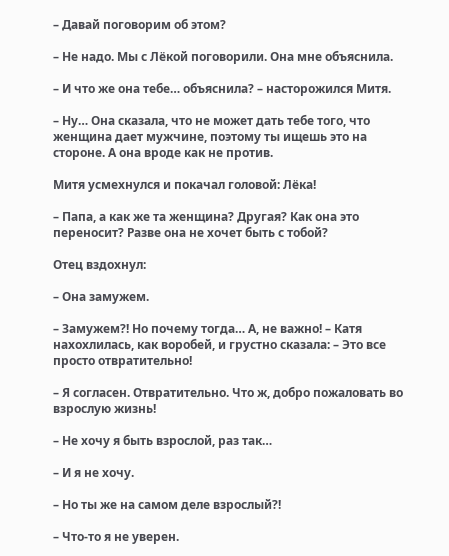– Давай поговорим об этом?

– Не надо. Мы с Лёкой поговорили. Она мне объяснила.

– И что же она тебе… объяснила? – насторожился Митя.

– Ну… Она сказала, что не может дать тебе того, что женщина дает мужчине, поэтому ты ищешь это на стороне. А она вроде как не против.

Митя усмехнулся и покачал головой: Лёка!

– Папа, а как же та женщина? Другая? Как она это переносит? Разве она не хочет быть с тобой?

Отец вздохнул:

– Она замужем.

– Замужем?! Но почему тогда… А, не важно! – Катя нахохлилась, как воробей, и грустно сказала: – Это все просто отвратительно!

– Я согласен. Отвратительно. Что ж, добро пожаловать во взрослую жизнь!

– Не хочу я быть взрослой, раз так…

– И я не хочу.

– Но ты же на самом деле взрослый?!

– Что-то я не уверен.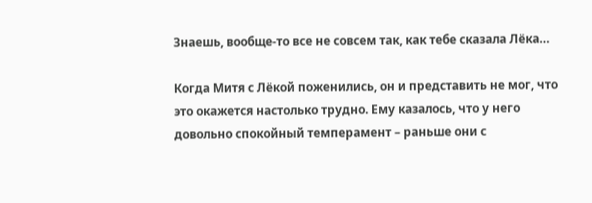Знаешь, вообще-то все не совсем так, как тебе сказала Лёка…

Когда Митя с Лёкой поженились, он и представить не мог, что это окажется настолько трудно. Ему казалось, что у него довольно спокойный темперамент – раньше они с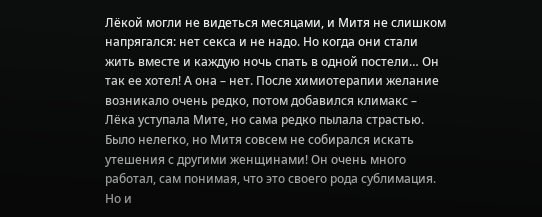Лёкой могли не видеться месяцами, и Митя не слишком напрягался: нет секса и не надо. Но когда они стали жить вместе и каждую ночь спать в одной постели… Он так ее хотел! А она – нет. После химиотерапии желание возникало очень редко, потом добавился климакс – Лёка уступала Мите, но сама редко пылала страстью. Было нелегко, но Митя совсем не собирался искать утешения с другими женщинами! Он очень много работал, сам понимая, что это своего рода сублимация. Но и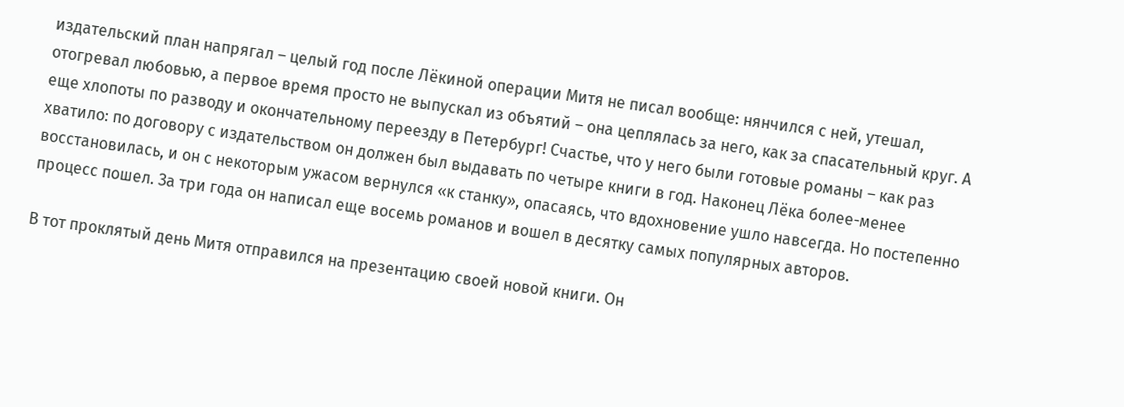издательский план напрягал – целый год после Лёкиной операции Митя не писал вообще: нянчился с ней, утешал, отогревал любовью, а первое время просто не выпускал из объятий – она цеплялась за него, как за спасательный круг. А еще хлопоты по разводу и окончательному переезду в Петербург! Счастье, что у него были готовые романы – как раз хватило: по договору с издательством он должен был выдавать по четыре книги в год. Наконец Лёка более-менее восстановилась, и он с некоторым ужасом вернулся «к станку», опасаясь, что вдохновение ушло навсегда. Но постепенно процесс пошел. За три года он написал еще восемь романов и вошел в десятку самых популярных авторов.

В тот проклятый день Митя отправился на презентацию своей новой книги. Он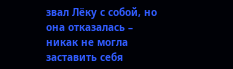звал Лёку с собой, но она отказалась – никак не могла заставить себя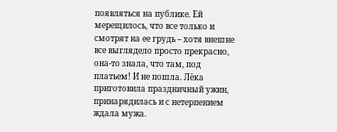появляться на публике. Ей мерещилось, что все только и смотрят на ее грудь – хотя внешне все выглядело просто прекрасно, она-то знала, что там, под платьем! И не пошла. Лёка приготовила праздничный ужин, принарядилась и с нетерпением ждала мужа.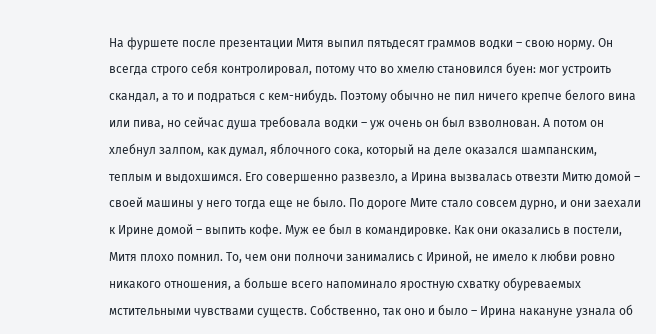На фуршете после презентации Митя выпил пятьдесят граммов водки – свою норму. Он всегда строго себя контролировал, потому что во хмелю становился буен: мог устроить скандал, а то и подраться с кем-нибудь. Поэтому обычно не пил ничего крепче белого вина или пива, но сейчас душа требовала водки – уж очень он был взволнован. А потом он хлебнул залпом, как думал, яблочного сока, который на деле оказался шампанским, теплым и выдохшимся. Его совершенно развезло, а Ирина вызвалась отвезти Митю домой – своей машины у него тогда еще не было. По дороге Мите стало совсем дурно, и они заехали к Ирине домой – выпить кофе. Муж ее был в командировке. Как они оказались в постели, Митя плохо помнил. То, чем они полночи занимались с Ириной, не имело к любви ровно никакого отношения, а больше всего напоминало яростную схватку обуреваемых мстительными чувствами существ. Собственно, так оно и было – Ирина накануне узнала об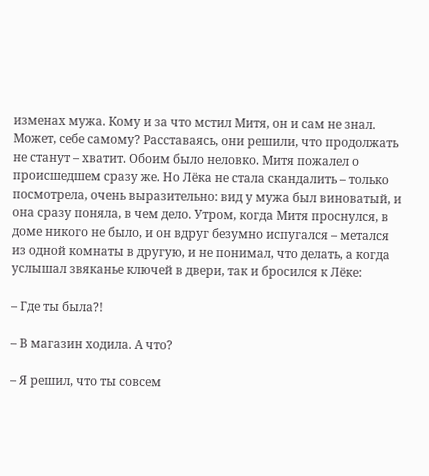изменах мужа. Кому и за что мстил Митя, он и сам не знал. Может, себе самому? Расставаясь, они решили, что продолжать не станут – хватит. Обоим было неловко. Митя пожалел о происшедшем сразу же. Но Лёка не стала скандалить – только посмотрела, очень выразительно: вид у мужа был виноватый, и она сразу поняла, в чем дело. Утром, когда Митя проснулся, в доме никого не было, и он вдруг безумно испугался – метался из одной комнаты в другую, и не понимал, что делать, а когда услышал звяканье ключей в двери, так и бросился к Лёке:

– Где ты была?!

– В магазин ходила. А что?

– Я решил, что ты совсем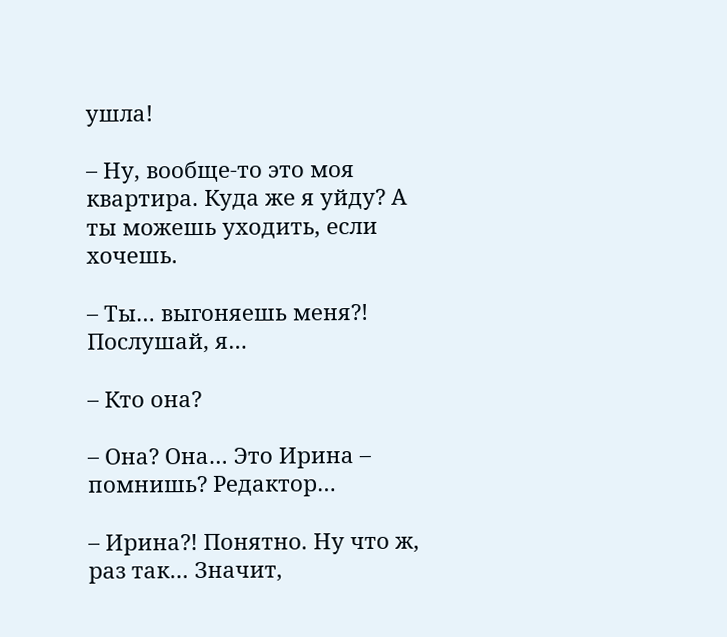ушла!

– Ну, вообще-то это моя квартира. Куда же я уйду? А ты можешь уходить, если хочешь.

– Ты… выгоняешь меня?! Послушай, я…

– Кто она?

– Она? Она… Это Ирина – помнишь? Редактор…

– Ирина?! Понятно. Ну что ж, раз так… Значит,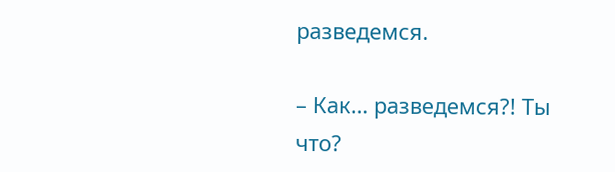разведемся.

– Как… разведемся?! Ты что?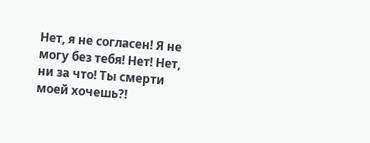Нет, я не согласен! Я не могу без тебя! Нет! Нет, ни за что! Ты смерти моей хочешь?!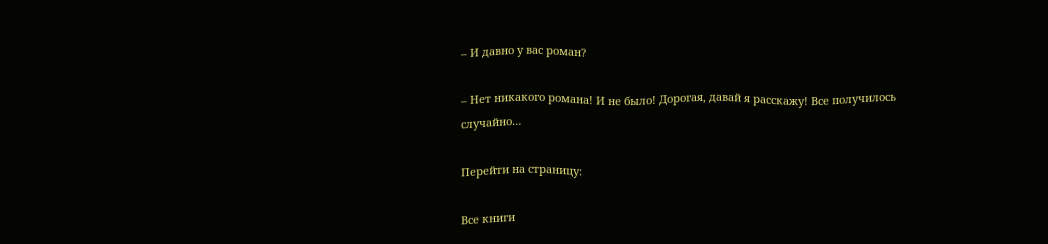– И давно у вас роман?

– Нет никакого романа! И не было! Дорогая, давай я расскажу! Все получилось случайно…

Перейти на страницу:

Все книги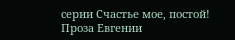серии Счастье мое, постой! Проза Евгении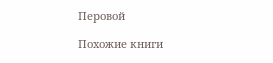Перовой

Похожие книги